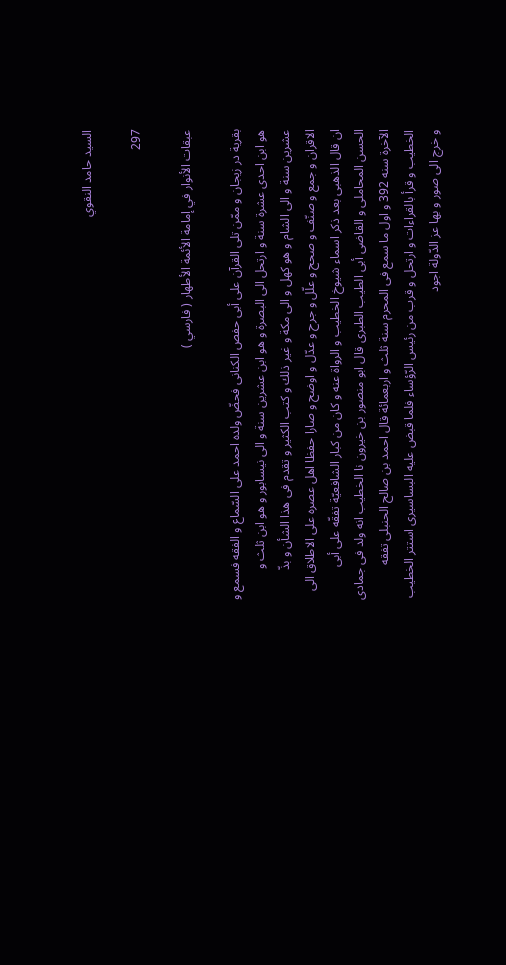السيد حامد النقوي

297

عبقات الأنوار في إمامة الأئمة الأطهار ( فارسي )

بقرية در زيجان و ممّن تلى القرآن على أبى حفص الكنانى فحضّ ولده احمد على السّماع و الفقه فسمع و هو ابن احدى عشرة سنة و ارتحل الى البصرة و هو ابن عشرين سنة و الى نيسابور و هو ابن ثلث و عشرين سنة و الى الشام و هو كهل و الى مكة و غير ذلك و كتب الكثير و تقدم فى هذا الشأن و بذّ الاقران و جمع و صنّف و صحح و علّل و جرح و عدّل و اوضح و صارا حفظا اهل عصره على الاطلاق الى ان قال الذهبى بعد ذكر اسماء شيوخ الخطيب و الرواة عنه و كان من كبار الشافعيّة تفقّه على أبى الحسن المحاملى و القاضى أبى الطيب الطبرى قال ابو منصور بن خيرون نا الخطيب انه ولد فى جمادى الآخرة سنه 392 و اول ما سمع فى المحرم سنة ثلث و اربعمائة قال احمد بن صالح الحنبلى تفقه الخطيب و قرأ بالقراءات و ارتحل و قرب من رئيس الرّؤساء فلما قبض عليه البساسيرى استتر الخطيب و خرج الى صور و بها عز الدّولة اجود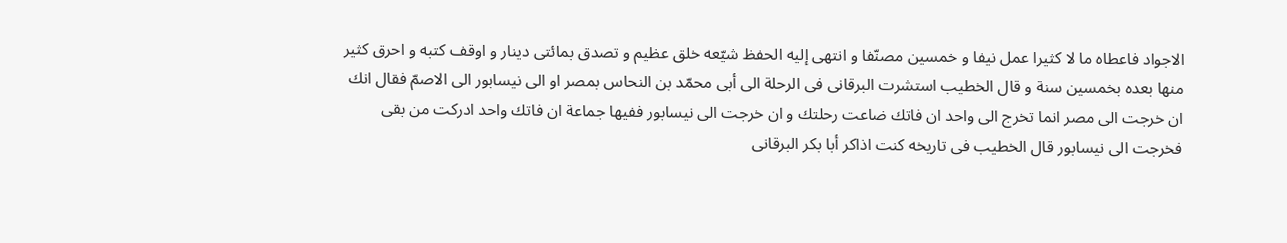الاجواد فاعطاه ما لا كثيرا عمل نيفا و خمسين مصنّفا و انتهى إليه الحفظ شيّعه خلق عظيم و تصدق بمائتى دينار و اوقف كتبه و احرق كثير منها بعده بخمسين سنة و قال الخطيب استشرت البرقانى فى الرحلة الى أبى محمّد بن النحاس بمصر او الى نيسابور الى الاصمّ فقال انك ان خرجت الى مصر انما تخرج الى واحد ان فاتك ضاعت رحلتك و ان خرجت الى نيسابور ففيها جماعة ان فاتك واحد ادركت من بقى فخرجت الى نيسابور قال الخطيب فى تاريخه كنت اذاكر أبا بكر البرقانى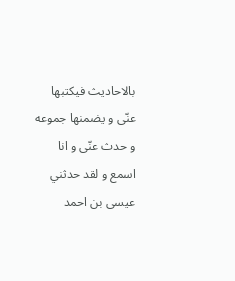بالاحاديث فيكتبها عنّى و يضمنها جموعه و حدث عنّى و انا اسمع و لقد حدثني عيسى بن احمد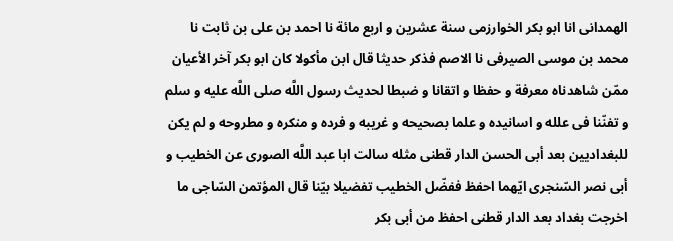الهمدانى انا ابو بكر الخوارزمى سنة عشرين و اربع مائة نا احمد بن على بن ثابت نا محمد بن موسى الصيرفى نا الاصم فذكر حديثا قال ابن مأكولا كان ابو بكر آخر الأعيان ممّن شاهدناه معرفة و حفظا و اتقانا و ضبطا لحديث رسول اللَّه صلى اللَّه عليه و سلم و تفنّنا فى علله و اسانيده و علما بصحيحه و غريبه و فرده و منكره و مطروحه و لم يكن للبغداديين بعد أبى الحسن الدار قطنى مثله سالت ابا عبد اللَّه الصورى عن الخطيب و أبى نصر السّنجرى ايّهما احفظ ففضّل الخطيب تفضيلا بيّنا قال المؤتمن السّاجى ما اخرجت بغداد بعد الدار قطنى احفظ من أبى بكر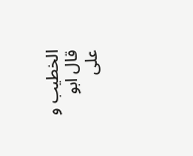الخطيب و قال ابو على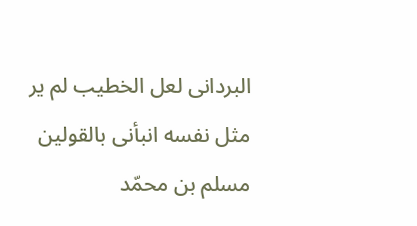البردانى لعل الخطيب لم ير مثل نفسه انبأنى بالقولين مسلم بن محمّد